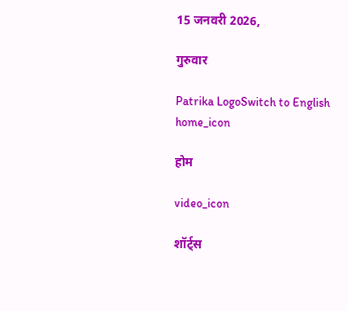15 जनवरी 2026,

गुरुवार

Patrika LogoSwitch to English
home_icon

होम

video_icon

शॉर्ट्स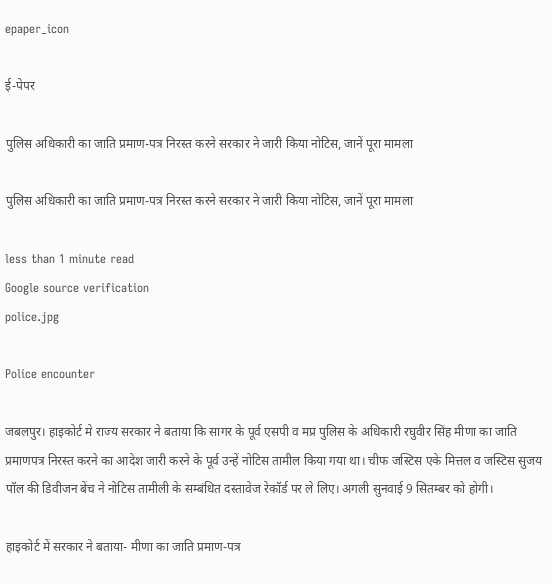epaper_icon

ई-पेपर

पुलिस अधिकारी का जाति प्रमाण-पत्र निरस्त करने सरकार ने जारी किया नोटिस, जानें पूरा मामला

पुलिस अधिकारी का जाति प्रमाण-पत्र निरस्त करने सरकार ने जारी किया नोटिस, जानें पूरा मामला

less than 1 minute read
Google source verification
police.jpg

Police encounter

जबलपुर। हाइकोर्ट मे राज्य सरकार ने बताया कि सागर के पूर्व एसपी व मप्र पुलिस के अधिकारी रघुवीर सिंह मीणा का जाति प्रमाणपत्र निरस्त करने का आदेश जारी करने के पूर्व उन्हें नोटिस तामील किया गया था। चीफ जस्टिस एके मित्तल व जस्टिस सुजय पॉल की डिवीजन बेंच ने नोटिस तामीली के सम्बंधित दस्तावेज रेकॉर्ड पर ले लिए। अगली सुनवाई 9 सितम्बर को होगी।

हाइकोर्ट में सरकार ने बताया- मीणा का जाति प्रमाण-पत्र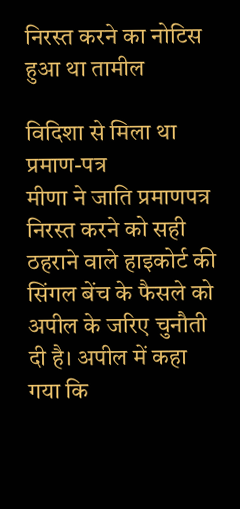निरस्त करने का नोटिस हुआ था तामील

विदिशा से मिला था प्रमाण-पत्र
मीणा ने जाति प्रमाणपत्र निरस्त करने को सही ठहराने वाले हाइकोर्ट की सिंगल बेंच के फैसले को अपील के जरिए चुनौती दी है। अपील में कहा गया कि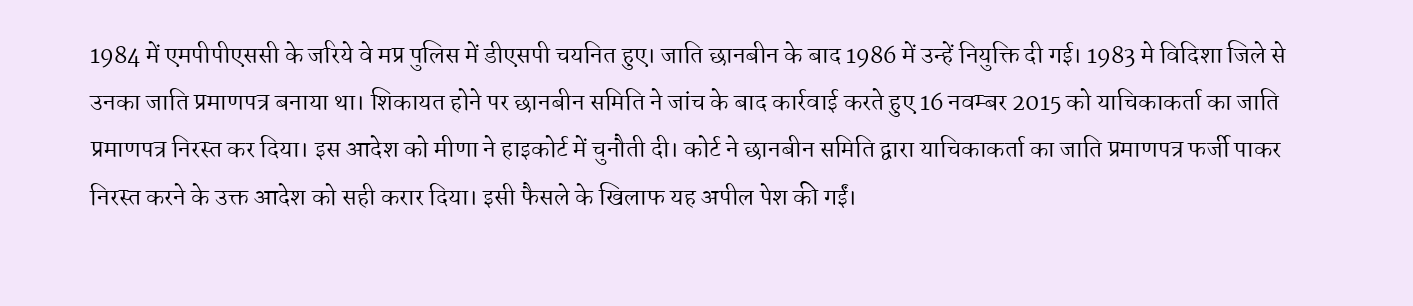1984 में एमपीपीएससी के जरिये वे मप्र पुलिस में डीएसपी चयनित हुए। जाति छानबीन के बाद 1986 में उन्हें नियुक्ति दी गई। 1983 मे विदिशा जिले से उनका जाति प्रमाणपत्र बनाया था। शिकायत होने पर छानबीन समिति ने जांच के बाद कार्रवाई करते हुए 16 नवम्बर 2015 को याचिकाकर्ता का जाति प्रमाणपत्र निरस्त कर दिया। इस आदेश को मीणा ने हाइकोर्ट में चुनौती दी। कोर्ट ने छानबीन समिति द्वारा याचिकाकर्ता का जाति प्रमाणपत्र फर्जी पाकर निरस्त करने के उक्त आदेश को सही करार दिया। इसी फैसले के खिलाफ यह अपील पेश की गईं।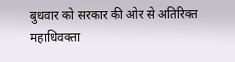बुधवार को सरकार की ओर से अतिरिक्त महाधिवक्ता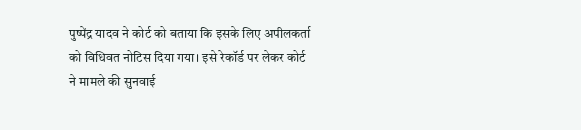पुष्पेंद्र यादव ने कोर्ट को बताया कि इसके लिए अपीलकर्ता को विधिवत नोटिस दिया गया। इसे रेकॉर्ड पर लेकर कोर्ट ने मामले की सुनवाई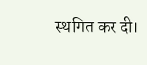स्थगित कर दी।